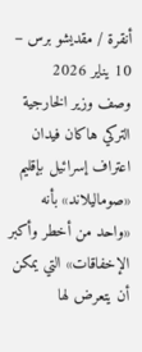أنقرة / مقديشو برس – 10 يناير 2026
وصف وزير الخارجية التركي هاكان فيدان اعتراف إسرائيل بإقليم «صوماليلاند» بأنه «واحد من أخطر وأكبر الإخفاقات» التي يمكن أن يتعرض لها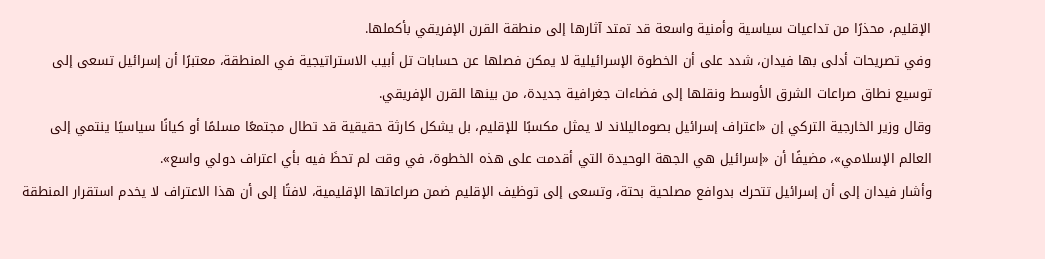الإقليم، محذرًا من تداعيات سياسية وأمنية واسعة قد تمتد آثارها إلى منطقة القرن الإفريقي بأكملها.
وفي تصريحات أدلى بها فيدان، شدد على أن الخطوة الإسرائيلية لا يمكن فصلها عن حسابات تل أبيب الاستراتيجية في المنطقة، معتبرًا أن إسرائيل تسعى إلى توسيع نطاق صراعات الشرق الأوسط ونقلها إلى فضاءات جغرافية جديدة، من بينها القرن الإفريقي.
وقال وزير الخارجية التركي إن «اعتراف إسرائيل بصوماليلاند لا يمثل مكسبًا للإقليم، بل يشكل كارثة حقيقية قد تطال مجتمعًا مسلمًا أو كيانًا سياسيًا ينتمي إلى العالم الإسلامي»، مضيفًا أن «إسرائيل هي الجهة الوحيدة التي أقدمت على هذه الخطوة، في وقت لم تحظَ فيه بأي اعتراف دولي واسع».
وأشار فيدان إلى أن إسرائيل تتحرك بدوافع مصلحية بحتة، وتسعى إلى توظيف الإقليم ضمن صراعاتها الإقليمية، لافتًا إلى أن هذا الاعتراف لا يخدم استقرار المنطقة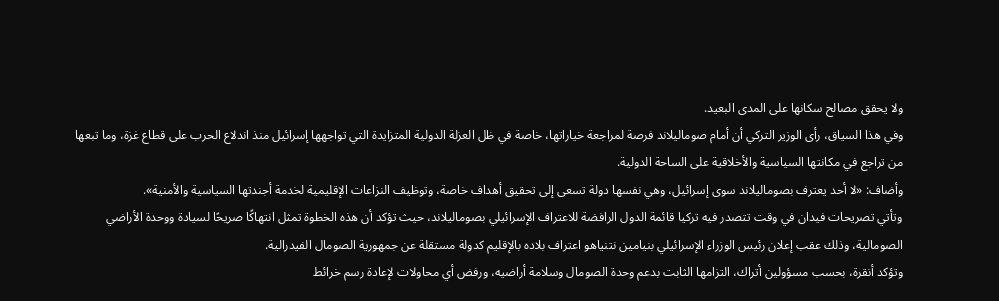ولا يحقق مصالح سكانها على المدى البعيد.
وفي هذا السياق، رأى الوزير التركي أن أمام صوماليلاند فرصة لمراجعة خياراتها، خاصة في ظل العزلة الدولية المتزايدة التي تواجهها إسرائيل منذ اندلاع الحرب على قطاع غزة، وما تبعها من تراجع في مكانتها السياسية والأخلاقية على الساحة الدولية.
وأضاف: «لا أحد يعترف بصوماليلاند سوى إسرائيل، وهي نفسها دولة تسعى إلى تحقيق أهداف خاصة، وتوظيف النزاعات الإقليمية لخدمة أجندتها السياسية والأمنية».
وتأتي تصريحات فيدان في وقت تتصدر فيه تركيا قائمة الدول الرافضة للاعتراف الإسرائيلي بصوماليلاند، حيث تؤكد أن هذه الخطوة تمثل انتهاكًا صريحًا لسيادة ووحدة الأراضي الصومالية، وذلك عقب إعلان رئيس الوزراء الإسرائيلي بنيامين نتنياهو اعتراف بلاده بالإقليم كدولة مستقلة عن جمهورية الصومال الفيدرالية.
وتؤكد أنقرة، بحسب مسؤولين أتراك، التزامها الثابت بدعم وحدة الصومال وسلامة أراضيه، ورفض أي محاولات لإعادة رسم خرائط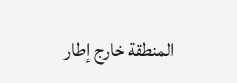المنطقة خارج إطار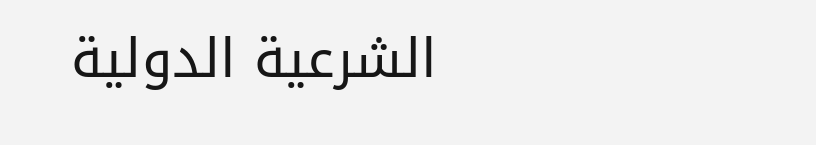الشرعية الدولية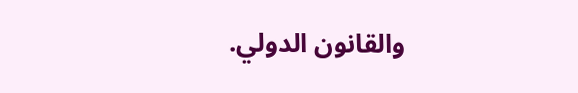والقانون الدولي.